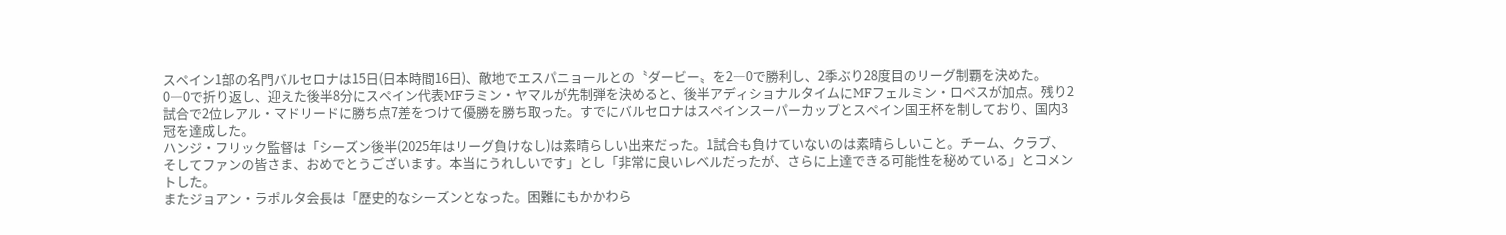スペイン1部の名門バルセロナは15日(日本時間16日)、敵地でエスパニョールとの〝ダービー〟を2―0で勝利し、2季ぶり28度目のリーグ制覇を決めた。
0―0で折り返し、迎えた後半8分にスペイン代表MFラミン・ヤマルが先制弾を決めると、後半アディショナルタイムにMFフェルミン・ロペスが加点。残り2試合で2位レアル・マドリードに勝ち点7差をつけて優勝を勝ち取った。すでにバルセロナはスペインスーパーカップとスペイン国王杯を制しており、国内3冠を達成した。
ハンジ・フリック監督は「シーズン後半(2025年はリーグ負けなし)は素晴らしい出来だった。1試合も負けていないのは素晴らしいこと。チーム、クラブ、そしてファンの皆さま、おめでとうございます。本当にうれしいです」とし「非常に良いレベルだったが、さらに上達できる可能性を秘めている」とコメントした。
またジョアン・ラポルタ会長は「歴史的なシーズンとなった。困難にもかかわら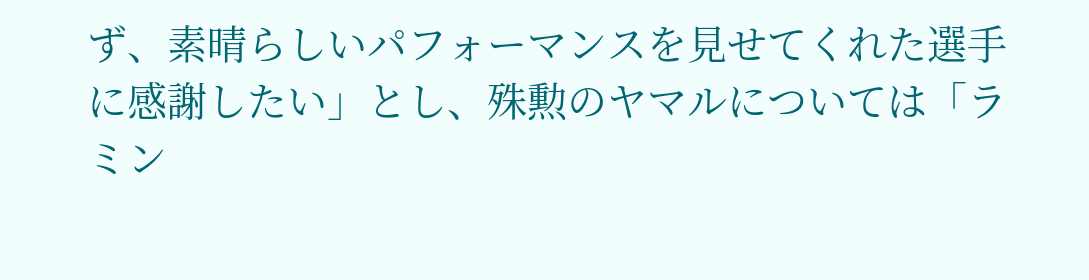ず、素晴らしいパフォーマンスを見せてくれた選手に感謝したい」とし、殊勲のヤマルについては「ラミン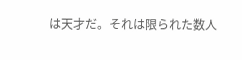は天才だ。それは限られた数人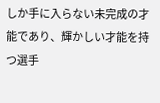しか手に入らない未完成の才能であり、輝かしい才能を持つ選手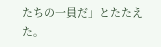たちの一員だ」とたたえた。